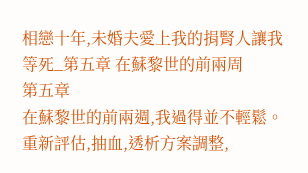相戀十年,未婚夫愛上我的捐腎人讓我等死_第五章 在蘇黎世的前兩周
第五章
在蘇黎世的前兩週,我過得並不輕鬆。
重新評估,抽血,透析方案調整,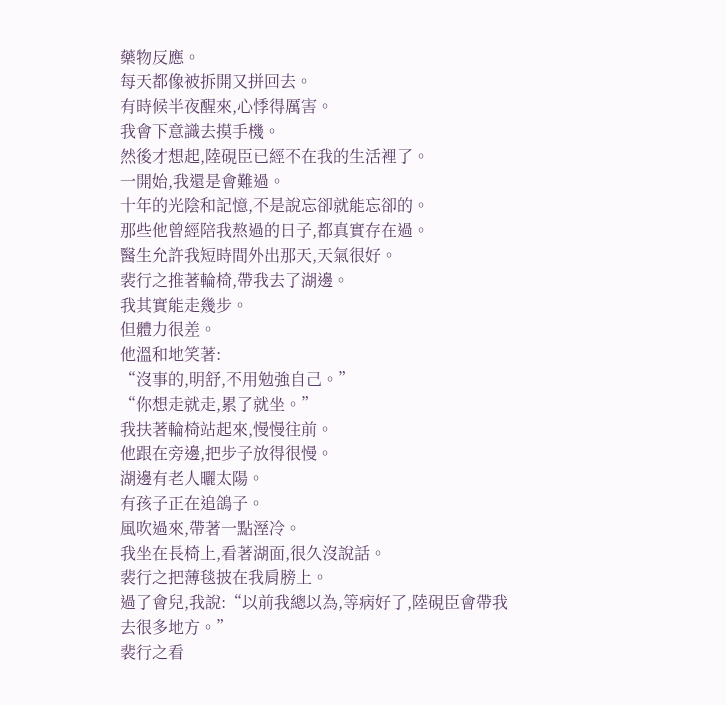藥物反應。
每天都像被拆開又拼回去。
有時候半夜醒來,心悸得厲害。
我會下意識去摸手機。
然後才想起,陸硯臣已經不在我的生活裡了。
一開始,我還是會難過。
十年的光陰和記憶,不是說忘卻就能忘卻的。
那些他曾經陪我熬過的日子,都真實存在過。
醫生允許我短時間外出那天,天氣很好。
裴行之推著輪椅,帶我去了湖邊。
我其實能走幾步。
但體力很差。
他溫和地笑著:
“沒事的,明舒,不用勉強自己。”
“你想走就走,累了就坐。”
我扶著輪椅站起來,慢慢往前。
他跟在旁邊,把步子放得很慢。
湖邊有老人曬太陽。
有孩子正在追鴿子。
風吹過來,帶著一點溼冷。
我坐在長椅上,看著湖面,很久沒說話。
裴行之把薄毯披在我肩膀上。
過了會兒,我說:“以前我總以為,等病好了,陸硯臣會帶我去很多地方。”
裴行之看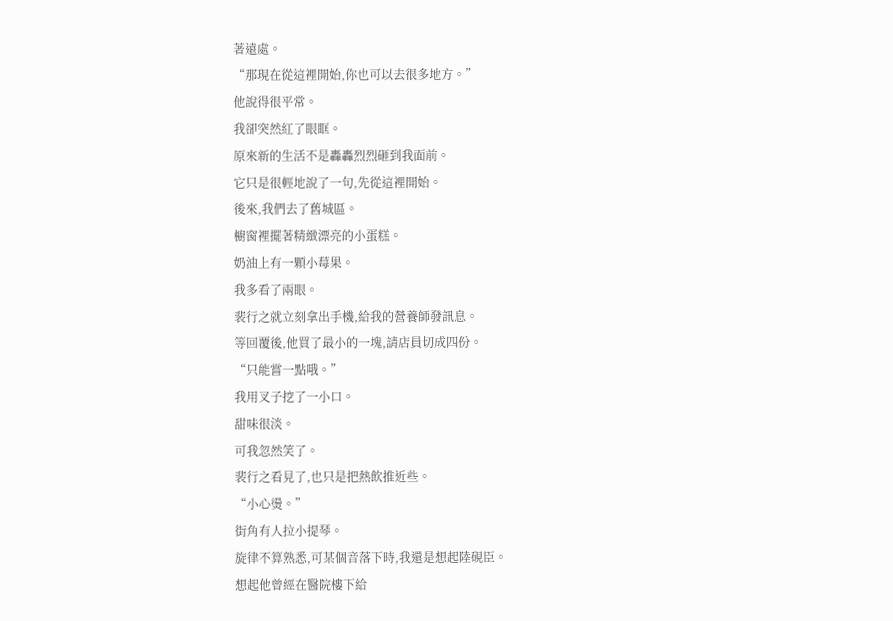著遠處。
“那現在從這裡開始,你也可以去很多地方。”
他說得很平常。
我卻突然紅了眼眶。
原來新的生活不是轟轟烈烈砸到我面前。
它只是很輕地說了一句,先從這裡開始。
後來,我們去了舊城區。
櫥窗裡擺著精緻漂亮的小蛋糕。
奶油上有一顆小莓果。
我多看了兩眼。
裴行之就立刻拿出手機,給我的營養師發訊息。
等回覆後,他買了最小的一塊,請店員切成四份。
“只能嘗一點哦。”
我用叉子挖了一小口。
甜味很淡。
可我忽然笑了。
裴行之看見了,也只是把熱飲推近些。
“小心燙。”
街角有人拉小提琴。
旋律不算熟悉,可某個音落下時,我還是想起陸硯臣。
想起他曾經在醫院樓下給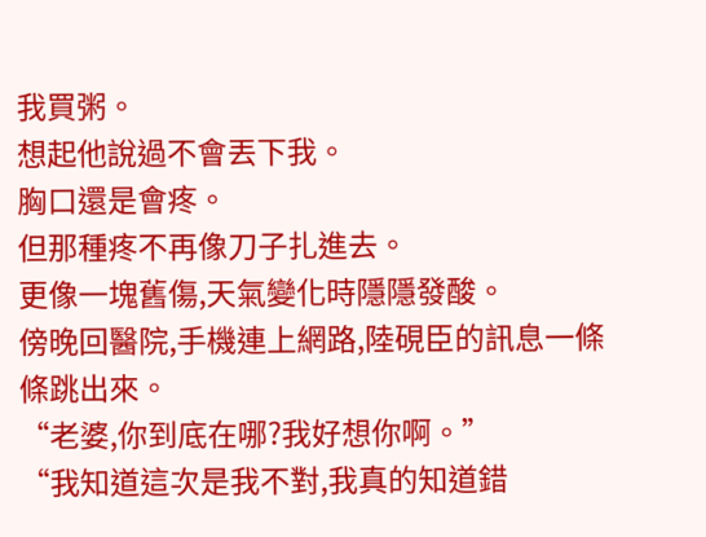我買粥。
想起他說過不會丟下我。
胸口還是會疼。
但那種疼不再像刀子扎進去。
更像一塊舊傷,天氣變化時隱隱發酸。
傍晚回醫院,手機連上網路,陸硯臣的訊息一條條跳出來。
“老婆,你到底在哪?我好想你啊。”
“我知道這次是我不對,我真的知道錯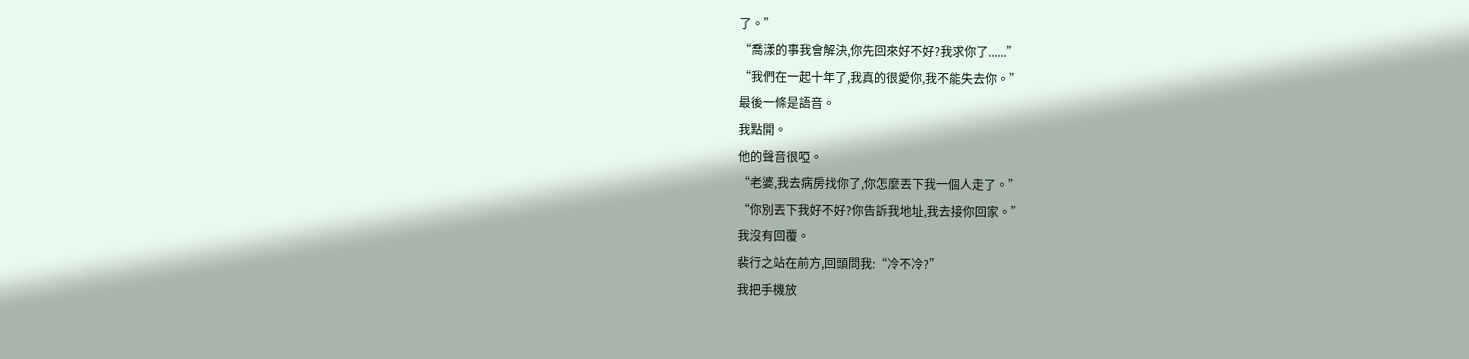了。”
“喬漾的事我會解決,你先回來好不好?我求你了......”
“我們在一起十年了,我真的很愛你,我不能失去你。”
最後一條是語音。
我點開。
他的聲音很啞。
“老婆,我去病房找你了,你怎麼丟下我一個人走了。”
“你別丟下我好不好?你告訴我地址,我去接你回家。”
我沒有回覆。
裴行之站在前方,回頭問我:“冷不冷?”
我把手機放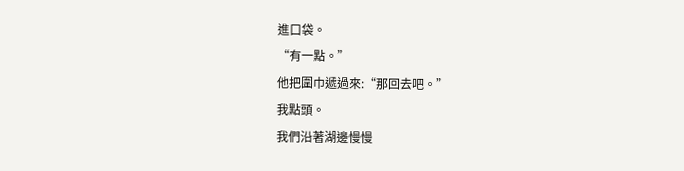進口袋。
“有一點。”
他把圍巾遞過來:“那回去吧。”
我點頭。
我們沿著湖邊慢慢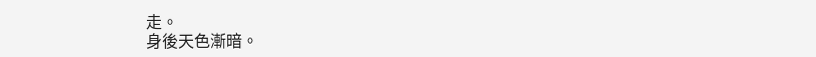走。
身後天色漸暗。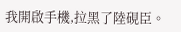我開啟手機,拉黑了陸硯臣。